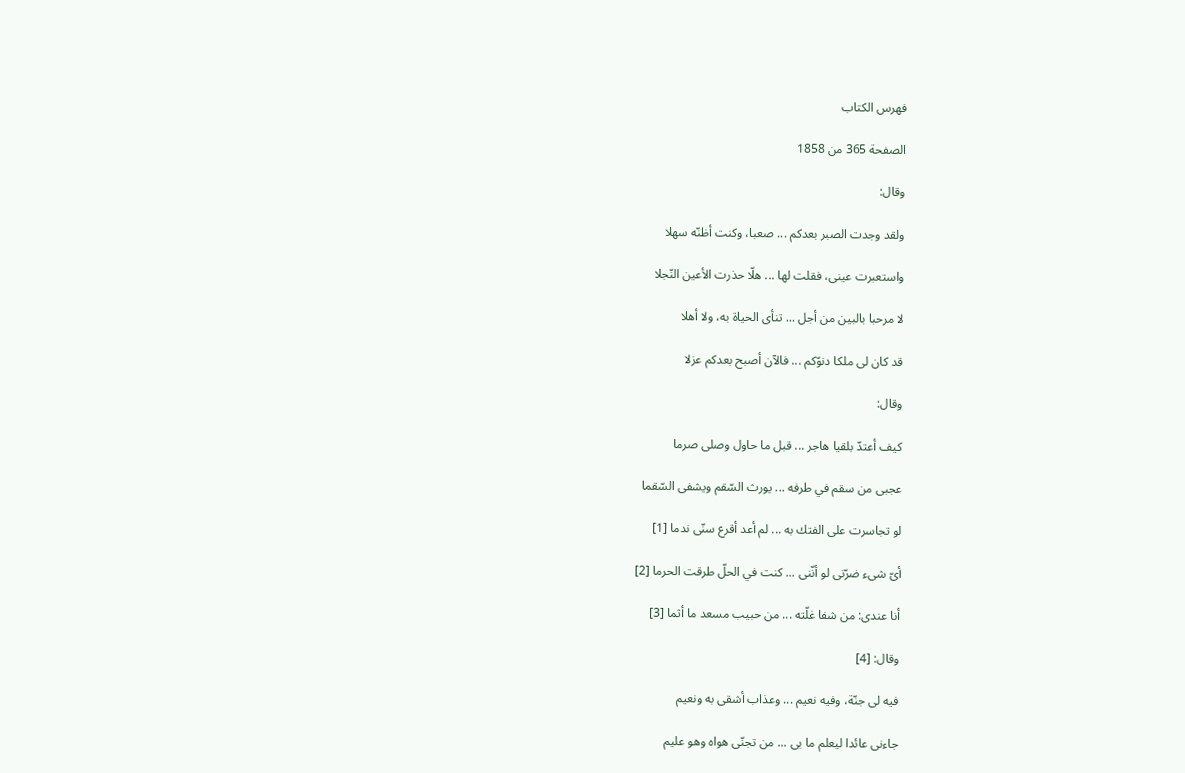فهرس الكتاب

الصفحة 365 من 1858

وقال:

ولقد وجدت الصبر بعدكم ... صعبا، وكنت أظنّه سهلا

واستعبرت عينى، فقلت لها ... هلّا حذرت الأعين النّجلا

لا مرحبا بالبين من أجل ... تنأى الحياة به، ولا أهلا

قد كان لى ملكا دنوّكم ... فالآن أصبح بعدكم عزلا

وقال:

كيف أعتدّ بلقيا هاجر ... قبل ما حاول وصلى صرما

عجبى من سقم في طرفه ... يورث السّقم ويشفى السّقما

لو تجاسرت على الفتك به ... لم أعد أقرع سنّى ندما [1]

أىّ شىء ضرّنى لو أنّنى ... كنت في الحلّ طرقت الحرما [2]

أنا عندى: من شفا غلّته ... من حبيب مسعد ما أثما [3]

وقال: [4]

فيه لى جنّة، وفيه نعيم ... وعذاب أشقى به ونعيم

جاءنى عائدا ليعلم ما بى ... من تجنّى هواه وهو عليم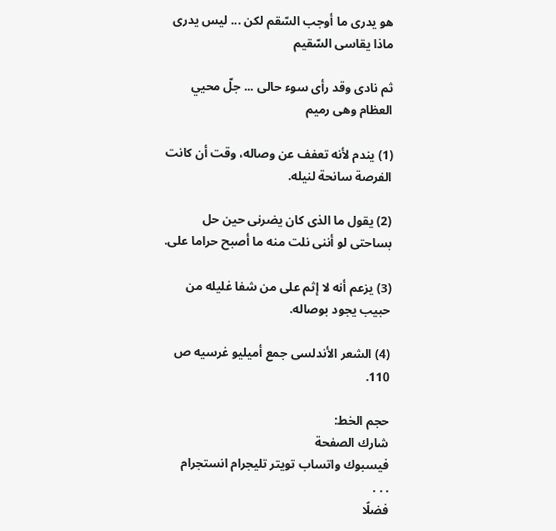هو يدرى ما أوجب السّقم لكن ... ليس يدرى ماذا يقاسى السّقيم

ثم نادى وقد رأى سوء حالى ... جلّ محيي العظام وهى رميم

(1) يندم لأنه تعفف عن وصاله، وقت أن كانت الفرصة سانحة لنيله.

(2) يقول ما الذى كان يضرنى حين حل بساحتى لو أننى نلت منه ما أصبح حراما على.

(3) يزعم أنه لا إثم على من شفا غليله من حبيب يجود بوصاله.

(4) الشعر الأندلسى جمع أميليو غرسيه ص 110.

حجم الخط:
شارك الصفحة
فيسبوك واتساب تويتر تليجرام انستجرام
. . .
فضلًا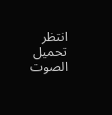انتظر تحميل الصوت